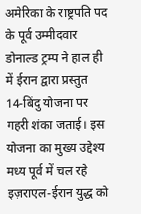अमेरिका के राष्ट्रपति पद के पूर्व उम्मीदवार डोनाल्ड ट्रम्प ने हाल ही में ईरान द्वारा प्रस्तुत 14‑बिंदु योजना पर गहरी शंका जताई। इस योजना का मुख्य उद्देश्य मध्य पूर्व में चल रहे इज़राएल-ईरान युद्ध को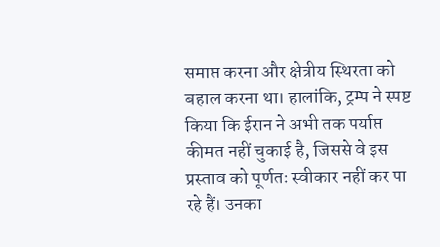समाप्त करना और क्षेत्रीय स्थिरता को बहाल करना था। हालांकि, ट्रम्प ने स्पष्ट किया कि ईरान ने अभी तक पर्याप्त कीमत नहीं चुकाई है, जिससे वे इस प्रस्ताव को पूर्णतः स्वीकार नहीं कर पा रहे हैं। उनका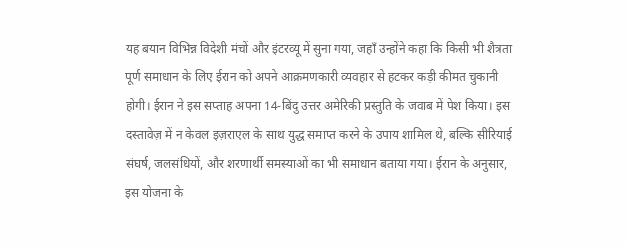यह बयान विभिन्न विदेशी मंचों और इंटरव्यू में सुना गया, जहाँ उन्होंने कहा कि किसी भी शैत्रता पूर्ण समाधान के लिए ईरान को अपने आक्रमणकारी व्यवहार से हटकर कड़ी कीमत चुकानी होगी। ईरान ने इस सप्ताह अपना 14‑बिंदु उत्तर अमेरिकी प्रस्तुति के जवाब में पेश किया। इस दस्तावेज़ में न केवल इज़राएल के साथ युद्ध समाप्त करने के उपाय शामिल थे, बल्कि सीरियाई संघर्ष, जलसंधियों, और शरणार्थी समस्याओं का भी समाधान बताया गया। ईरान के अनुसार, इस योजना के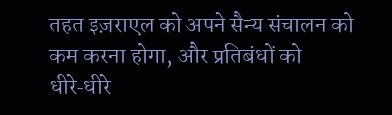तहत इज़राएल को अपने सैन्य संचालन को कम करना होगा, और प्रतिबंधों को धीरे‑धीरे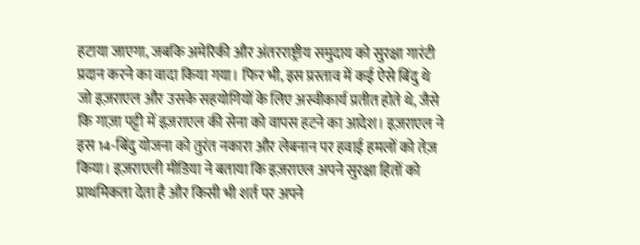हटाया जाएगा, जबकि अमेरिकी और अंतरराष्ट्रीय समुदाय को सुरक्षा गारंटी प्रदान करने का वादा किया गया। फिर भी, इस प्रस्ताव में कई ऐसे बिंदु थे जो इज़राएल और उसके सहयोगियों के लिए अस्वीकार्य प्रतीत होते थे, जैसे कि गाज़ा पट्टी में इज़राएल की सेना को वापस हटने का आदेश। इज़राएल ने इस 14‑बिंदु योजना को तुरंत नकारा और लेबनान पर हवाई हमलों को तेज़ किया। इज़राएली मीडिया ने बताया कि इज़राएल अपने सुरक्षा हितों को प्राथमिकता देता है और किसी भी शर्त पर अपने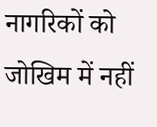नागरिकों को जोखिम में नहीं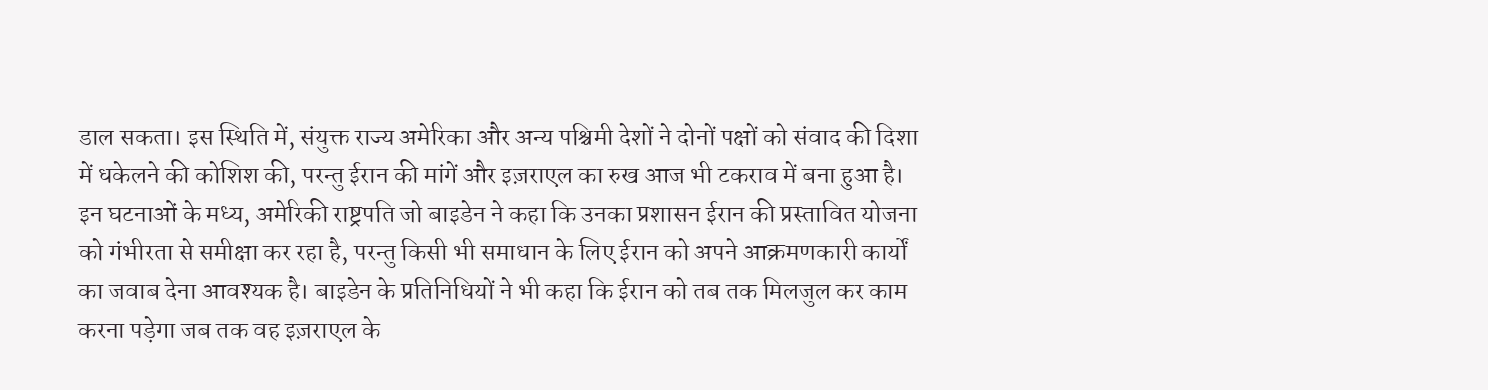डाल सकता। इस स्थिति में, संयुक्त राज्य अमेरिका और अन्य पश्चिमी देशों ने दोनों पक्षों को संवाद की दिशा में धकेलने की कोशिश की, परन्तु ईरान की मांगें और इज़राएल का रुख आज भी टकराव में बना हुआ है। इन घटनाओं के मध्य, अमेरिकी राष्ट्रपति जो बाइडेन ने कहा कि उनका प्रशासन ईरान की प्रस्तावित योजना को गंभीरता से समीक्षा कर रहा है, परन्तु किसी भी समाधान के लिए ईरान को अपने आक्रमणकारी कार्यों का जवाब देना आवश्यक है। बाइडेन के प्रतिनिधियों ने भी कहा कि ईरान को तब तक मिलजुल कर काम करना पड़ेगा जब तक वह इज़राएल के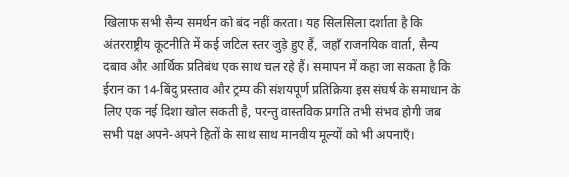खिलाफ सभी सैन्य समर्थन को बंद नहीं करता। यह सिलसिला दर्शाता है कि अंतरराष्ट्रीय कूटनीति में कई जटिल स्तर जुड़े हुए हैं, जहाँ राजनयिक वार्ता, सैन्य दबाव और आर्थिक प्रतिबंध एक साथ चल रहे हैं। समापन में कहा जा सकता है कि ईरान का 14‑बिंदु प्रस्ताव और ट्रम्प की संशयपूर्ण प्रतिक्रिया इस संघर्ष के समाधान के लिए एक नई दिशा खोल सकती है, परन्तु वास्तविक प्रगति तभी संभव होगी जब सभी पक्ष अपने-अपने हितों के साथ साथ मानवीय मूल्यों को भी अपनाएँ।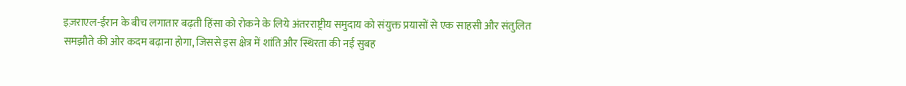इज़राएल-ईरान के बीच लगातार बढ़ती हिंसा को रोकने के लिये अंतरराष्ट्रीय समुदाय को संयुक्त प्रयासों से एक साहसी और संतुलित समझौते की ओर कदम बढ़ाना होगा, जिससे इस क्षेत्र में शांति और स्थिरता की नई सुबह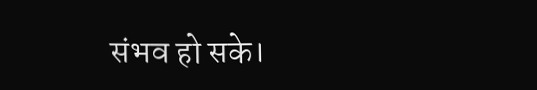संभव हो सके।